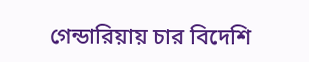গেন্ডারিয়ায় চার বিদেশি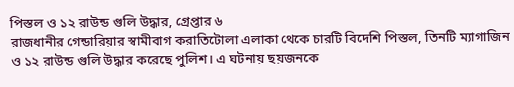পিস্তল ও ১২ রাউন্ড গুলি উদ্ধার, গ্রেপ্তার ৬
রাজধানীর গেন্ডারিয়ার স্বামীবাগ করাতিটোলা এলাকা থেকে চারটি বিদেশি পিস্তল, তিনটি ম্যাগাজিন ও ১২ রাউন্ড গুলি উদ্ধার করেছে পুলিশ। এ ঘটনায় ছয়জনকে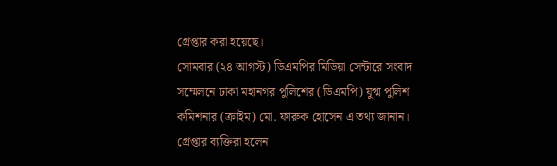গ্রেপ্তার করা হয়েছে।
সোমবার (২৪ আগস্ট) ডিএমপির মিডিয়া সেন্টারে সংবাদ সম্মেলনে ঢাকা মহানগর পুলিশের (ডিএমপি) যুগ্ম পুলিশ কমিশনার (ক্রাইম) মো. ফারুক হোসেন এ তথ্য জানান। গ্রেপ্তার ব্যক্তিরা হলেন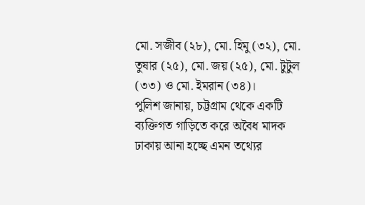মো. সজীব (২৮), মো. হিমু (৩২), মো. তুষার (২৫), মো. জয় (২৫), মো. টুটুল (৩৩) ও মো. ইমরান (৩৪)।
পুলিশ জানায়, চট্টগ্রাম থেকে একটি ব্যক্তিগত গাড়িতে করে অবৈধ মাদক ঢাকায় আনা হচ্ছে এমন তথ্যের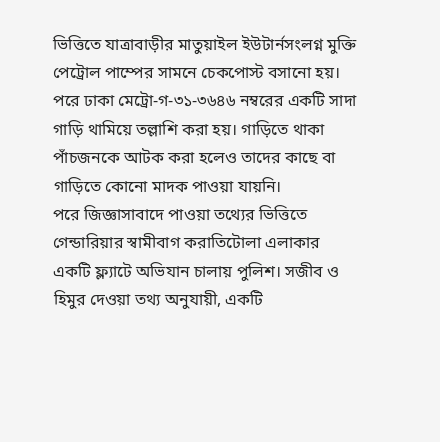ভিত্তিতে যাত্রাবাড়ীর মাতুয়াইল ইউটার্নসংলগ্ন মুক্তি পেট্রোল পাম্পের সামনে চেকপোস্ট বসানো হয়। পরে ঢাকা মেট্রো-গ-৩১-৩৬৪৬ নম্বরের একটি সাদা গাড়ি থামিয়ে তল্লাশি করা হয়। গাড়িতে থাকা পাঁচজনকে আটক করা হলেও তাদের কাছে বা গাড়িতে কোনো মাদক পাওয়া যায়নি।
পরে জিজ্ঞাসাবাদে পাওয়া তথ্যের ভিত্তিতে গেন্ডারিয়ার স্বামীবাগ করাতিটোলা এলাকার একটি ফ্ল্যাটে অভিযান চালায় পুলিশ। সজীব ও হিমুর দেওয়া তথ্য অনুযায়ী, একটি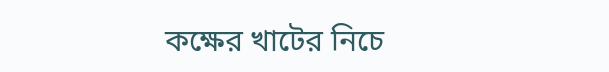কক্ষের খাটের নিচে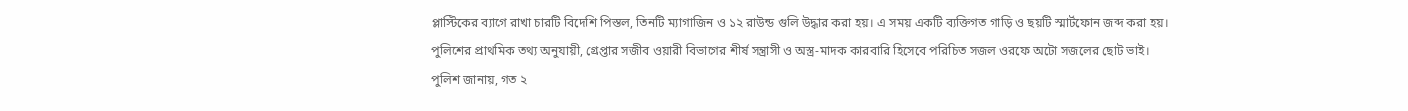প্লাস্টিকের ব্যাগে রাখা চারটি বিদেশি পিস্তল, তিনটি ম্যাগাজিন ও ১২ রাউন্ড গুলি উদ্ধার করা হয়। এ সময় একটি ব্যক্তিগত গাড়ি ও ছয়টি স্মার্টফোন জব্দ করা হয়।
পুলিশের প্রাথমিক তথ্য অনুযায়ী, গ্রেপ্তার সজীব ওয়ারী বিভাগের শীর্ষ সন্ত্রাসী ও অস্ত্র-মাদক কারবারি হিসেবে পরিচিত সজল ওরফে অটো সজলের ছোট ভাই।
পুলিশ জানায়, গত ২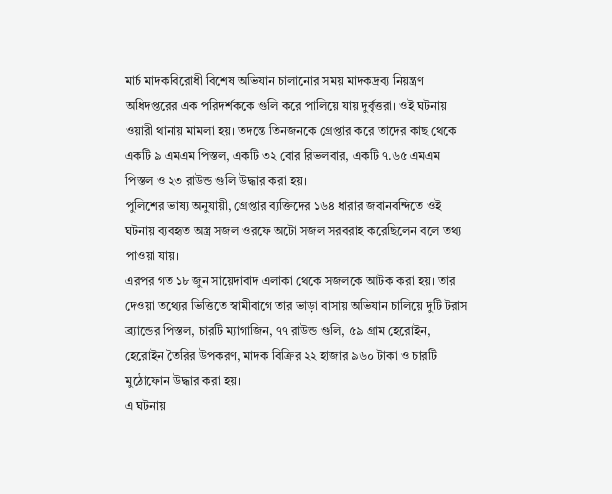মার্চ মাদকবিরোধী বিশেষ অভিযান চালানোর সময় মাদকদ্রব্য নিয়ন্ত্রণ অধিদপ্তরের এক পরিদর্শককে গুলি করে পালিয়ে যায় দুর্বৃত্তরা। ওই ঘটনায় ওয়ারী থানায় মামলা হয়। তদন্তে তিনজনকে গ্রেপ্তার করে তাদের কাছ থেকে একটি ৯ এমএম পিস্তল, একটি ৩২ বোর রিভলবার, একটি ৭.৬৫ এমএম পিস্তল ও ২৩ রাউন্ড গুলি উদ্ধার করা হয়।
পুলিশের ভাষ্য অনুযায়ী, গ্রেপ্তার ব্যক্তিদের ১৬৪ ধারার জবানবন্দিতে ওই ঘটনায় ব্যবহৃত অস্ত্র সজল ওরফে অটো সজল সরবরাহ করেছিলেন বলে তথ্য পাওয়া যায়।
এরপর গত ১৮ জুন সায়েদাবাদ এলাকা থেকে সজলকে আটক করা হয়। তার দেওয়া তথ্যের ভিত্তিতে স্বামীবাগে তার ভাড়া বাসায় অভিযান চালিয়ে দুটি টরাস ব্র্যান্ডের পিস্তল, চারটি ম্যাগাজিন, ৭৭ রাউন্ড গুলি, ৫৯ গ্রাম হেরোইন, হেরোইন তৈরির উপকরণ, মাদক বিক্রির ২২ হাজার ৯৬০ টাকা ও চারটি মুঠোফোন উদ্ধার করা হয়।
এ ঘটনায়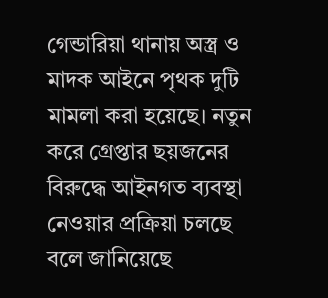গেন্ডারিয়া থানায় অস্ত্র ও মাদক আইনে পৃথক দুটি মামলা করা হয়েছে। নতুন করে গ্রেপ্তার ছয়জনের বিরুদ্ধে আইনগত ব্যবস্থা নেওয়ার প্রক্রিয়া চলছে বলে জানিয়েছে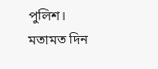পুলিশ।
মতামত দিন